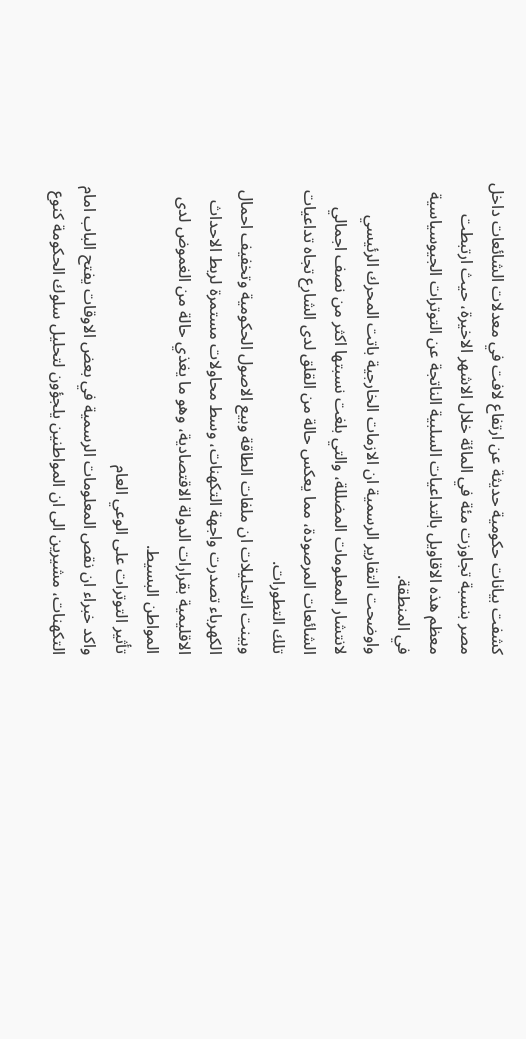كشفت بيانات حكومية حديثة عن ارتفاع لافت في معدلات الشائعات داخل مصر بنسبة تجاوزت مئة في المائة خلال الاشهر الاخيرة، حيث ارتبطت معظم هذه الاقاويل بالتداعيات السلبية الناتجة عن التوترات الجيوسياسية في المنطقة.
واوضحت التقارير الرسمية ان الازمات الخارجية باتت المحرك الرئيسي لانتشار المعلومات المضللة، والتي بلغت نسبتها اكثر من نصف اجمالي الشائعات المرصودة، مما يعكس حالة من القلق لدى الشارع تجاه تداعيات تلك التطورات.
وبينت التحليلات ان ملفات الطاقة وبيع الاصول الحكومية وتخفيف احمال الكهرباء تصدرت واجهة التكهنات، وسط محاولات مستمرة لربط الاحداث الاقليمية بقرارات الدولة الاقتصادية، وهو ما يغذي حالة من الغموض لدى المواطن البسيط.
تأثير التوترات على الوعي العام
واكد خبراء ان نقص المعلومات الرسمية في بعض الاوقات يفتح الباب امام التكهنات، مشيرين الى ان المواطنين يلجؤون لتحليل سلوك الحكومة كنوع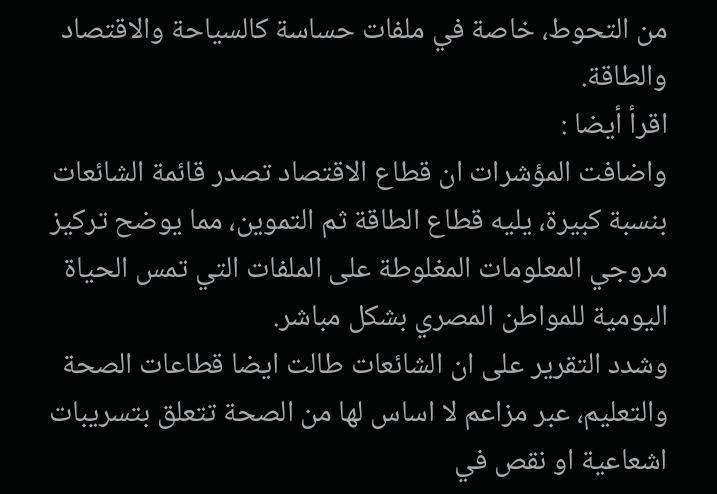من التحوط، خاصة في ملفات حساسة كالسياحة والاقتصاد والطاقة.
اقرأ أيضا :
واضافت المؤشرات ان قطاع الاقتصاد تصدر قائمة الشائعات بنسبة كبيرة، يليه قطاع الطاقة ثم التموين، مما يوضح تركيز مروجي المعلومات المغلوطة على الملفات التي تمس الحياة اليومية للمواطن المصري بشكل مباشر.
وشدد التقرير على ان الشائعات طالت ايضا قطاعات الصحة والتعليم، عبر مزاعم لا اساس لها من الصحة تتعلق بتسريبات اشعاعية او نقص في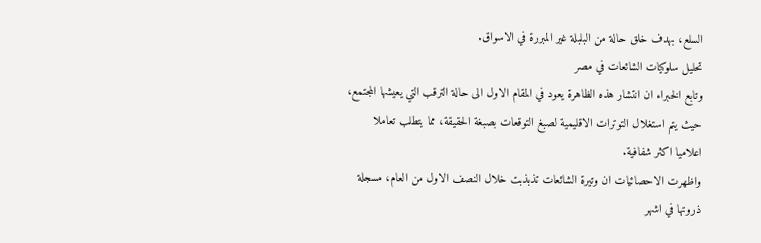السلع، بهدف خلق حالة من البلبلة غير المبررة في الاسواق.
تحليل سلوكيات الشائعات في مصر
وتابع الخبراء ان انتشار هذه الظاهرة يعود في المقام الاول الى حالة الترقب التي يعيشها المجتمع، حيث يتم استغلال التوترات الاقليمية لصبغ التوقعات بصبغة الحقيقة، مما يتطلب تعاملا اعلاميا اكثر شفافية.
واظهرت الاحصائيات ان وتيرة الشائعات تذبذبت خلال النصف الاول من العام، مسجلة ذروتها في اشهر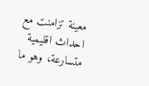معينة تزامنت مع احداث اقليمية متسارعة، وهو ما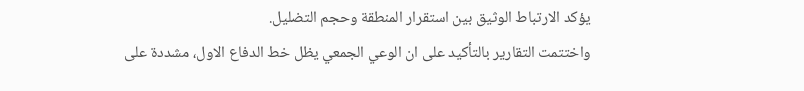يؤكد الارتباط الوثيق بين استقرار المنطقة وحجم التضليل.
واختتمت التقارير بالتأكيد على ان الوعي الجمعي يظل خط الدفاع الاول، مشددة على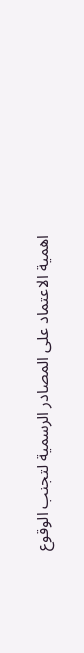اهمية الاعتماد على المصادر الرسمية لتجنب الوقوع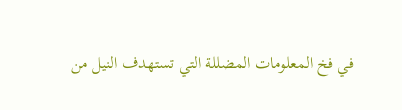في فخ المعلومات المضللة التي تستهدف النيل من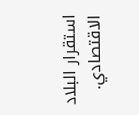استقرار البلاد الاقتصادي.